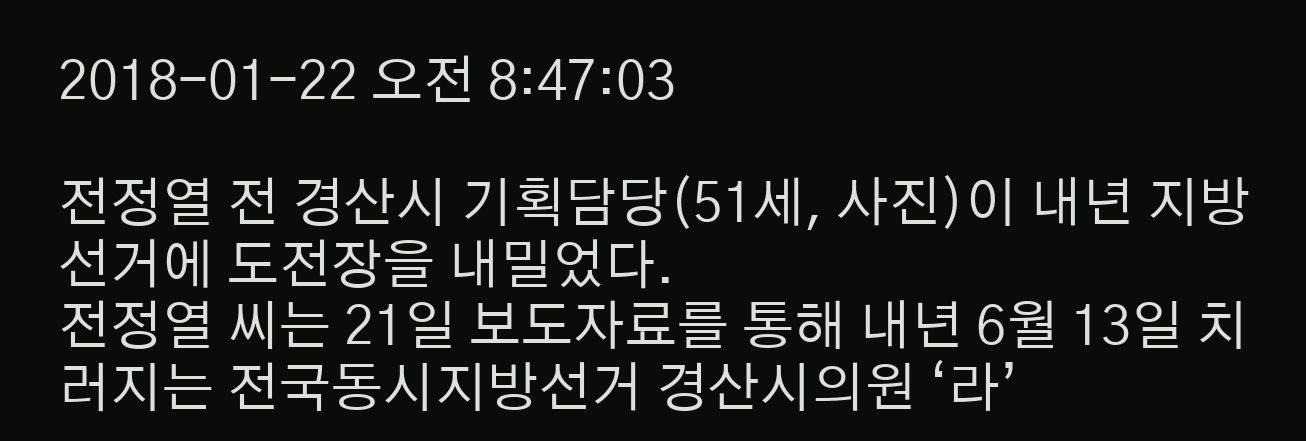2018-01-22 오전 8:47:03

전정열 전 경산시 기획담당(51세, 사진)이 내년 지방선거에 도전장을 내밀었다.
전정열 씨는 21일 보도자료를 통해 내년 6월 13일 치러지는 전국동시지방선거 경산시의원 ‘라’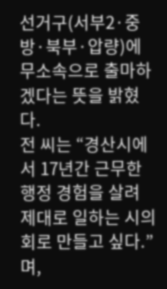선거구(서부2·중방·북부·압량)에 무소속으로 출마하겠다는 뜻을 밝혔다.
전 씨는 “경산시에서 17년간 근무한 행정 경험을 살려 제대로 일하는 시의회로 만들고 싶다.”며,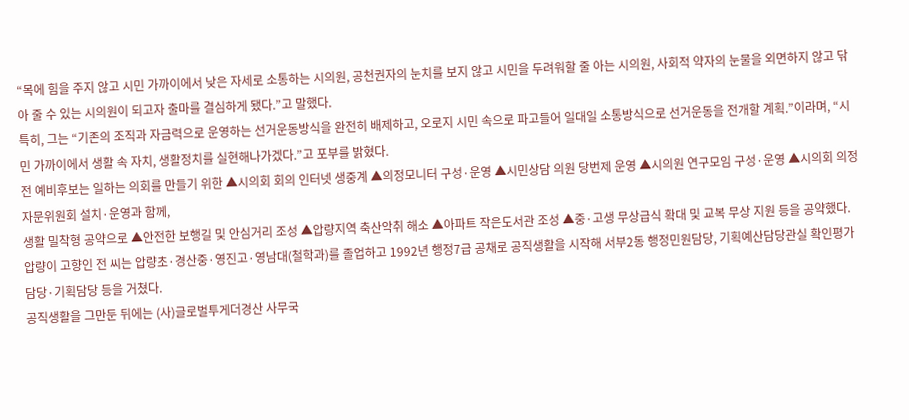“목에 힘을 주지 않고 시민 가까이에서 낮은 자세로 소통하는 시의원, 공천권자의 눈치를 보지 않고 시민을 두려워할 줄 아는 시의원, 사회적 약자의 눈물을 외면하지 않고 닦아 줄 수 있는 시의원이 되고자 출마를 결심하게 됐다.”고 말했다.
특히, 그는 “기존의 조직과 자금력으로 운영하는 선거운동방식을 완전히 배제하고, 오로지 시민 속으로 파고들어 일대일 소통방식으로 선거운동을 전개할 계획.”이라며, “시민 가까이에서 생활 속 자치, 생활정치를 실현해나가겠다.”고 포부를 밝혔다.
전 예비후보는 일하는 의회를 만들기 위한 ▲시의회 회의 인터넷 생중계 ▲의정모니터 구성·운영 ▲시민상담 의원 당번제 운영 ▲시의원 연구모임 구성·운영 ▲시의회 의정자문위원회 설치·운영과 함께,
생활 밀착형 공약으로 ▲안전한 보행길 및 안심거리 조성 ▲압량지역 축산악취 해소 ▲아파트 작은도서관 조성 ▲중·고생 무상급식 확대 및 교복 무상 지원 등을 공약했다.
압량이 고향인 전 씨는 압량초·경산중·영진고·영남대(철학과)를 졸업하고 1992년 행정7급 공채로 공직생활을 시작해 서부2동 행정민원담당, 기획예산담당관실 확인평가담당·기획담당 등을 거쳤다.
공직생활을 그만둔 뒤에는 (사)글로벌투게더경산 사무국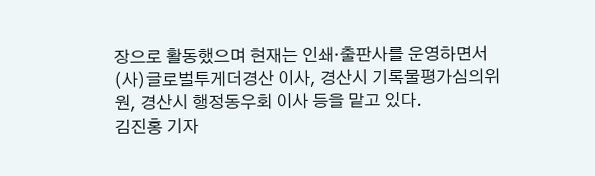장으로 활동했으며 현재는 인쇄·출판사를 운영하면서 (사)글로벌투게더경산 이사, 경산시 기록물평가심의위원, 경산시 행정동우회 이사 등을 맡고 있다.
김진홍 기자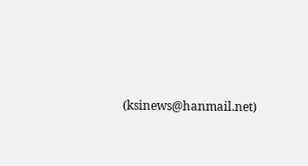(ksinews@hanmail.net)